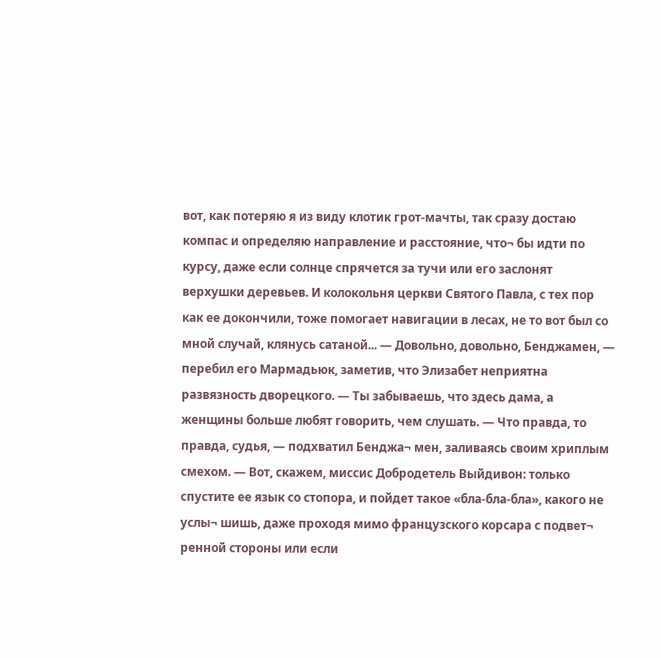вот, как потеряю я из виду клотик грот-мачты, так сразу достаю компас и определяю направление и расстояние, что¬ бы идти по курсу, даже если солнце спрячется за тучи или его заслонят верхушки деревьев. И колокольня церкви Святого Павла, с тех пор как ее докончили, тоже помогает навигации в лесах, не то вот был со мной случай, клянусь сатаной... — Довольно, довольно, Бенджамен, — перебил его Мармадьюк, заметив, что Элизабет неприятна развязность дворецкого. — Ты забываешь, что здесь дама, а женщины больше любят говорить, чем слушать. — Что правда, то правда, судья, — подхватил Бенджа¬ мен, заливаясь своим хриплым смехом. — Вот, скажем, миссис Добродетель Выйдивон: только спустите ее язык со стопора, и пойдет такое «бла-бла-бла», какого не услы¬ шишь, даже проходя мимо французского корсара с подвет¬ ренной стороны или если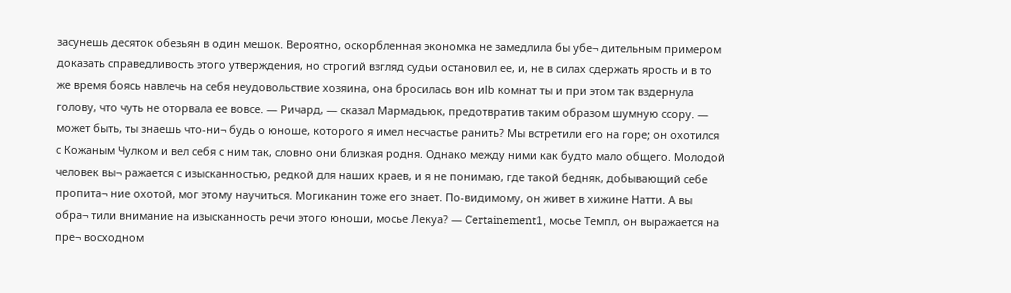засунешь десяток обезьян в один мешок. Вероятно, оскорбленная экономка не замедлила бы убе¬ дительным примером доказать справедливость этого утверждения, но строгий взгляд судьи остановил ее, и, не в силах сдержать ярость и в то же время боясь навлечь на себя неудовольствие хозяина, она бросилась вон иlb комнат ты и при этом так вздернула голову, что чуть не оторвала ее вовсе. — Ричард, — сказал Мармадьюк, предотвратив таким образом шумную ссору. — может быть, ты знаешь что-ни¬ будь о юноше, которого я имел несчастье ранить? Мы встретили его на горе; он охотился с Кожаным Чулком и вел себя с ним так, словно они близкая родня. Однако между ними как будто мало общего. Молодой человек вы¬ ражается с изысканностью, редкой для наших краев, и я не понимаю, где такой бедняк, добывающий себе пропита¬ ние охотой, мог этому научиться. Могиканин тоже его знает. По-видимому, он живет в хижине Натти. А вы обра¬ тили внимание на изысканность речи этого юноши, мосье Лекуа? — Certainement1, мосье Темпл, он выражается на пре¬ восходном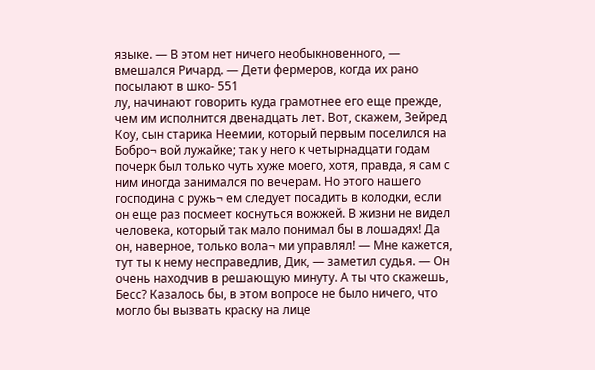языке. — В этом нет ничего необыкновенного, — вмешался Ричард. — Дети фермеров, когда их рано посылают в шко- 551
лу, начинают говорить куда грамотнее его еще прежде, чем им исполнится двенадцать лет. Вот, скажем, Зейред Коу, сын старика Неемии, который первым поселился на Бобро¬ вой лужайке; так у него к четырнадцати годам почерк был только чуть хуже моего, хотя, правда, я сам с ним иногда занимался по вечерам. Но этого нашего господина с ружь¬ ем следует посадить в колодки, если он еще раз посмеет коснуться вожжей. В жизни не видел человека, который так мало понимал бы в лошадях! Да он, наверное, только вола¬ ми управлял! — Мне кажется, тут ты к нему несправедлив, Дик, — заметил судья. — Он очень находчив в решающую минуту. А ты что скажешь, Бесс? Казалось бы, в этом вопросе не было ничего, что могло бы вызвать краску на лице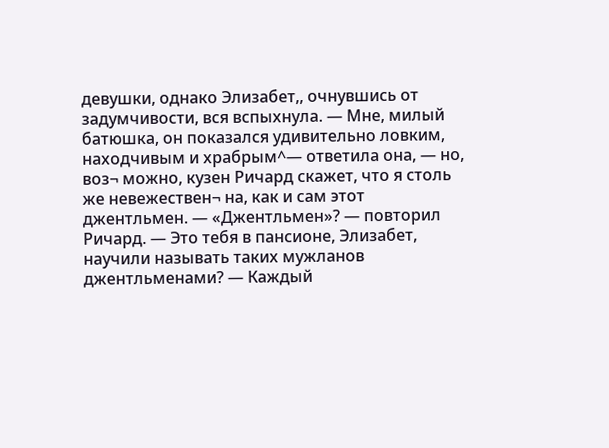девушки, однако Элизабет,, очнувшись от задумчивости, вся вспыхнула. — Мне, милый батюшка, он показался удивительно ловким, находчивым и храбрым^— ответила она, — но, воз¬ можно, кузен Ричард скажет, что я столь же невежествен¬ на, как и сам этот джентльмен. — «Джентльмен»? — повторил Ричард. — Это тебя в пансионе, Элизабет, научили называть таких мужланов джентльменами? — Каждый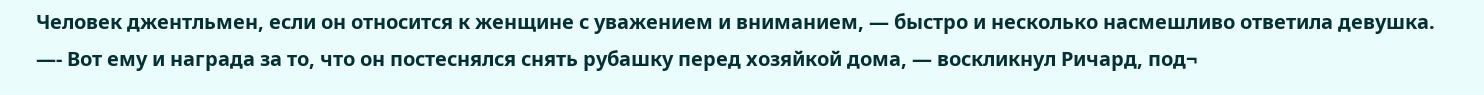Человек джентльмен, если он относится к женщине с уважением и вниманием, — быстро и несколько насмешливо ответила девушка. —- Вот ему и награда за то, что он постеснялся снять рубашку перед хозяйкой дома, — воскликнул Ричард, под¬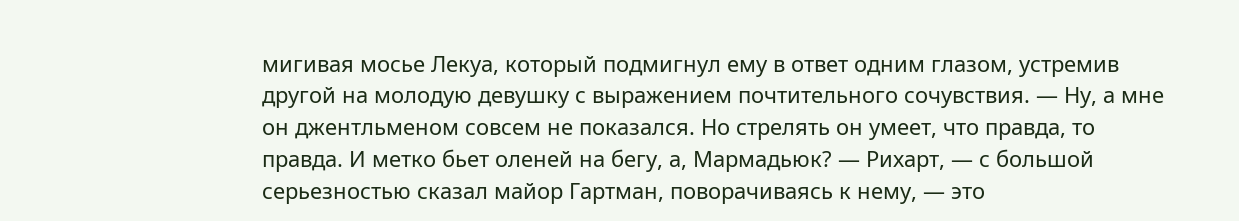мигивая мосье Лекуа, который подмигнул ему в ответ одним глазом, устремив другой на молодую девушку с выражением почтительного сочувствия. — Ну, а мне он джентльменом совсем не показался. Но стрелять он умеет, что правда, то правда. И метко бьет оленей на бегу, а, Мармадьюк? — Рихарт, — с большой серьезностью сказал майор Гартман, поворачиваясь к нему, — это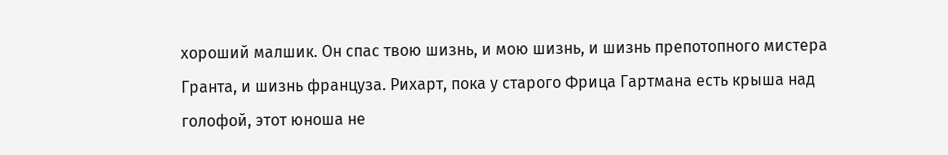хороший малшик. Он спас твою шизнь, и мою шизнь, и шизнь препотопного мистера Гранта, и шизнь француза. Рихарт, пока у старого Фрица Гартмана есть крыша над голофой, этот юноша не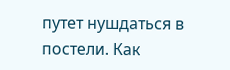путет нушдаться в постели. Как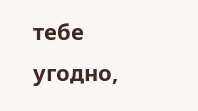тебе угодно,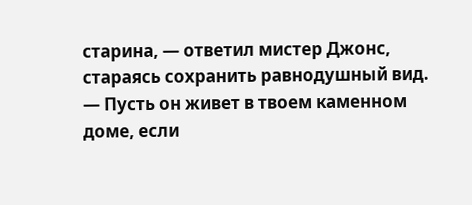старина, — ответил мистер Джонс, стараясь сохранить равнодушный вид. — Пусть он живет в твоем каменном доме, если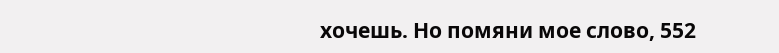хочешь. Но помяни мое слово, 552